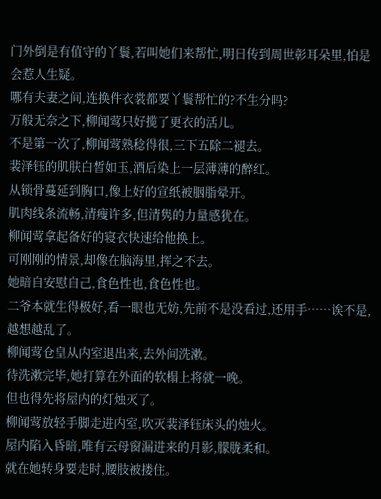门外倒是有值守的丫鬟,若叫她们来帮忙,明日传到周世彰耳朵里,怕是会惹人生疑。
哪有夫妻之间,连换件衣裳都要丫鬟帮忙的?不生分吗?
万般无奈之下,柳闻莺只好揽了更衣的活儿。
不是第一次了,柳闻莺熟稔得很,三下五除二褪去。
裴泽钰的肌肤白皙如玉,酒后染上一层薄薄的醉红。
从锁骨蔓延到胸口,像上好的宣纸被胭脂晕开。
肌肉线条流畅,清瘦许多,但清隽的力量感犹在。
柳闻莺拿起备好的寝衣快速给他换上。
可刚刚的情景,却像在脑海里,挥之不去。
她暗自安慰自己,食色性也,食色性也。
二爷本就生得极好,看一眼也无妨,先前不是没看过,还用手……诶不是,越想越乱了。
柳闻莺仓皇从内室退出来,去外间洗漱。
待洗漱完毕,她打算在外面的软榻上将就一晚。
但也得先将屋内的灯烛灭了。
柳闻莺放轻手脚走进内室,吹灭裴泽钰床头的烛火。
屋内陷入昏暗,唯有云母窗漏进来的月影,朦胧柔和。
就在她转身要走时,腰肢被搂住。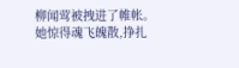柳闻莺被拽进了帷帐。
她惊得魂飞魄散,挣扎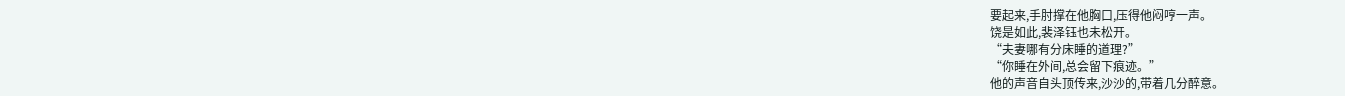要起来,手肘撑在他胸口,压得他闷哼一声。
饶是如此,裴泽钰也未松开。
“夫妻哪有分床睡的道理?”
“你睡在外间,总会留下痕迹。”
他的声音自头顶传来,沙沙的,带着几分醉意。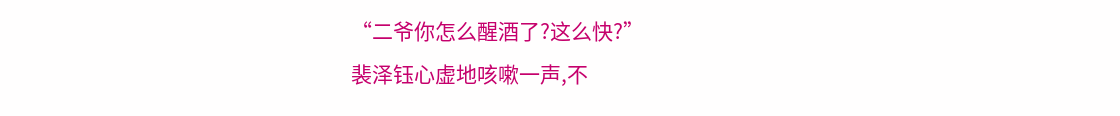“二爷你怎么醒酒了?这么快?”
裴泽钰心虚地咳嗽一声,不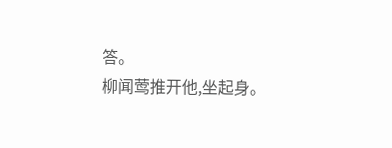答。
柳闻莺推开他,坐起身。